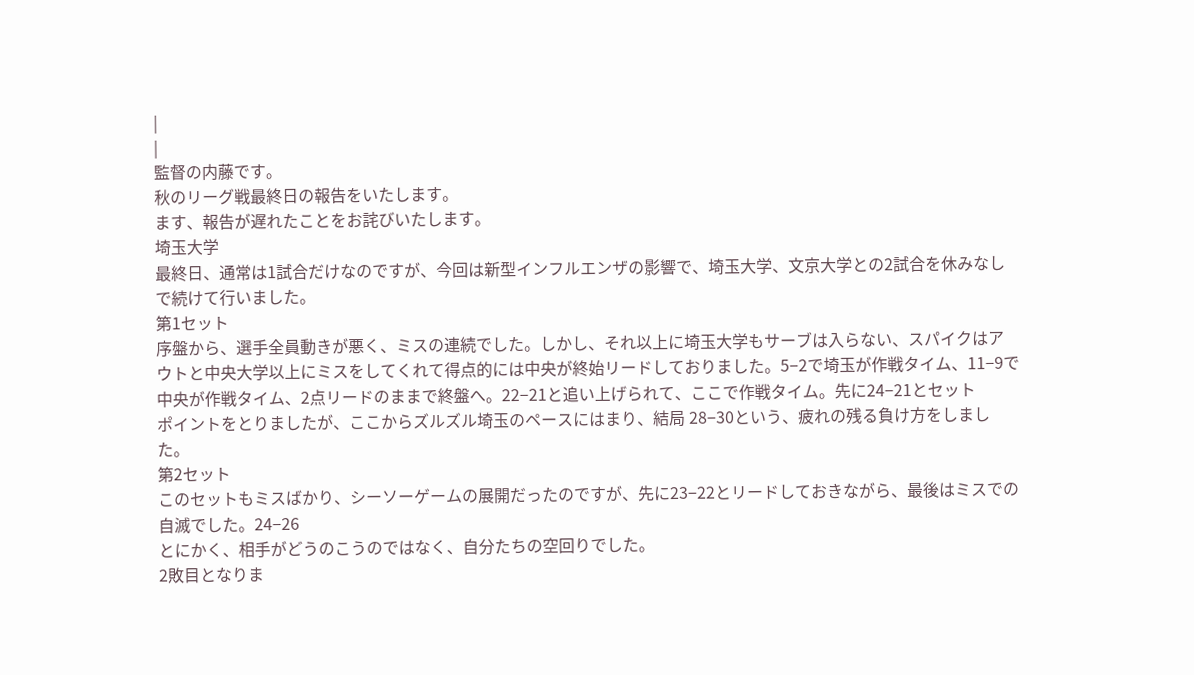|
|
監督の内藤です。
秋のリーグ戦最終日の報告をいたします。
ます、報告が遅れたことをお詫びいたします。
埼玉大学
最終日、通常は1試合だけなのですが、今回は新型インフルエンザの影響で、埼玉大学、文京大学との2試合を休みなしで続けて行いました。
第1セット
序盤から、選手全員動きが悪く、ミスの連続でした。しかし、それ以上に埼玉大学もサーブは入らない、スパイクはアウトと中央大学以上にミスをしてくれて得点的には中央が終始リードしておりました。5−2で埼玉が作戦タイム、11−9で中央が作戦タイム、2点リードのままで終盤へ。22−21と追い上げられて、ここで作戦タイム。先に24−21とセット
ポイントをとりましたが、ここからズルズル埼玉のペースにはまり、結局 28−30という、疲れの残る負け方をしました。
第2セット
このセットもミスばかり、シーソーゲームの展開だったのですが、先に23−22とリードしておきながら、最後はミスでの自滅でした。24−26
とにかく、相手がどうのこうのではなく、自分たちの空回りでした。
2敗目となりま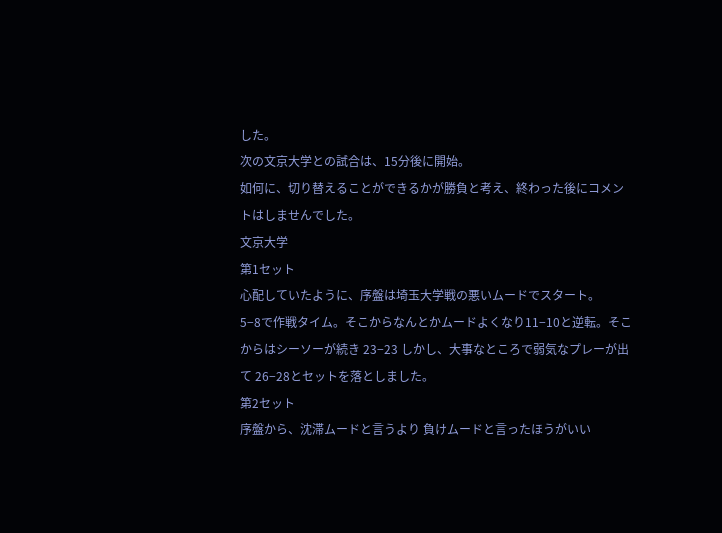した。
次の文京大学との試合は、15分後に開始。
如何に、切り替えることができるかが勝負と考え、終わった後にコメントはしませんでした。
文京大学
第1セット
心配していたように、序盤は埼玉大学戦の悪いムードでスタート。
5−8で作戦タイム。そこからなんとかムードよくなり11−10と逆転。そこからはシーソーが続き 23−23 しかし、大事なところで弱気なプレーが出て 26−28とセットを落としました。
第2セット
序盤から、沈滞ムードと言うより 負けムードと言ったほうがいい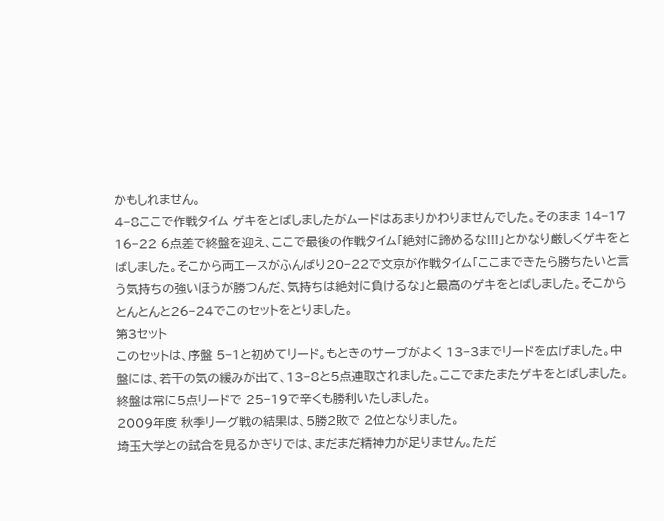かもしれません。
4−8ここで作戦タイム ゲキをとばしましたがムードはあまりかわりませんでした。そのまま 14−17 16−22 6点差で終盤を迎え、ここで最後の作戦タイム「絶対に諦めるな!!!」とかなり厳しくゲキをとばしました。そこから両エースがふんばり20−22で文京が作戦タイム「ここまできたら勝ちたいと言う気持ちの強いほうが勝つんだ、気持ちは絶対に負けるな」と最高のゲキをとばしました。そこから とんとんと26−24でこのセットをとりました。
第3セット
このセットは、序盤 5−1と初めてリード。もときのサーブがよく 13−3までリードを広げました。中盤には、若干の気の緩みが出て、13−8と5点連取されました。ここでまたまたゲキをとばしました。終盤は常に5点リードで 25−19で辛くも勝利いたしました。
2009年度 秋季リーグ戦の結果は、5勝2敗で 2位となりました。
埼玉大学との試合を見るかぎりでは、まだまだ精神力が足りません。ただ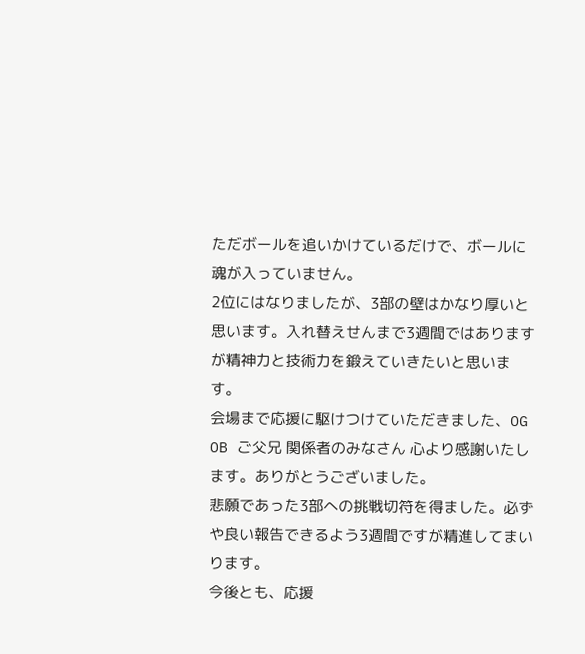ただボールを追いかけているだけで、ボールに魂が入っていません。
2位にはなりましたが、3部の壁はかなり厚いと思います。入れ替えせんまで3週間ではありますが精神力と技術力を鍛えていきたいと思います。
会場まで応援に駆けつけていただきました、OG OB ご父兄 関係者のみなさん 心より感謝いたします。ありがとうございました。
悲願であった3部への挑戦切符を得ました。必ずや良い報告できるよう3週間ですが精進してまいります。
今後とも、応援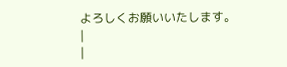よろしくお願いいたします。
|
|